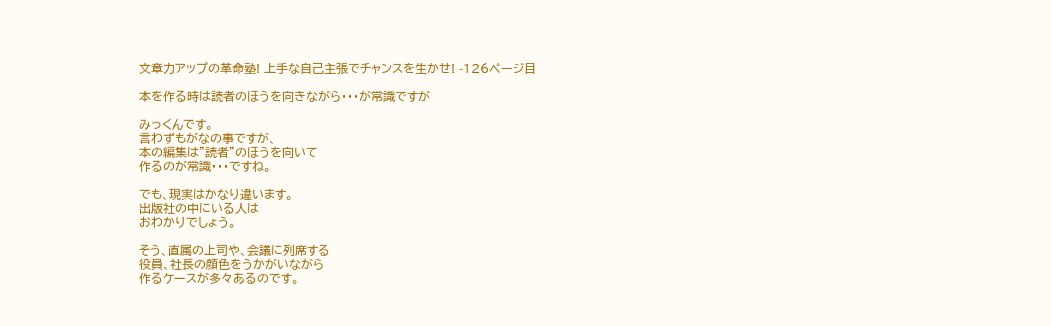文章力アップの革命塾! 上手な自己主張でチャンスを生かせ! -126ページ目

本を作る時は読者のほうを向きながら・・・が常識ですが

みっくんです。
言わずもがなの事ですが、
本の編集は”読者”のほうを向いて
作るのが常識・・・ですね。

でも、現実はかなり違います。
出版社の中にいる人は
おわかりでしょう。

そう、直属の上司や、会議に列席する
役員、社長の顔色をうかがいながら
作るケースが多々あるのです。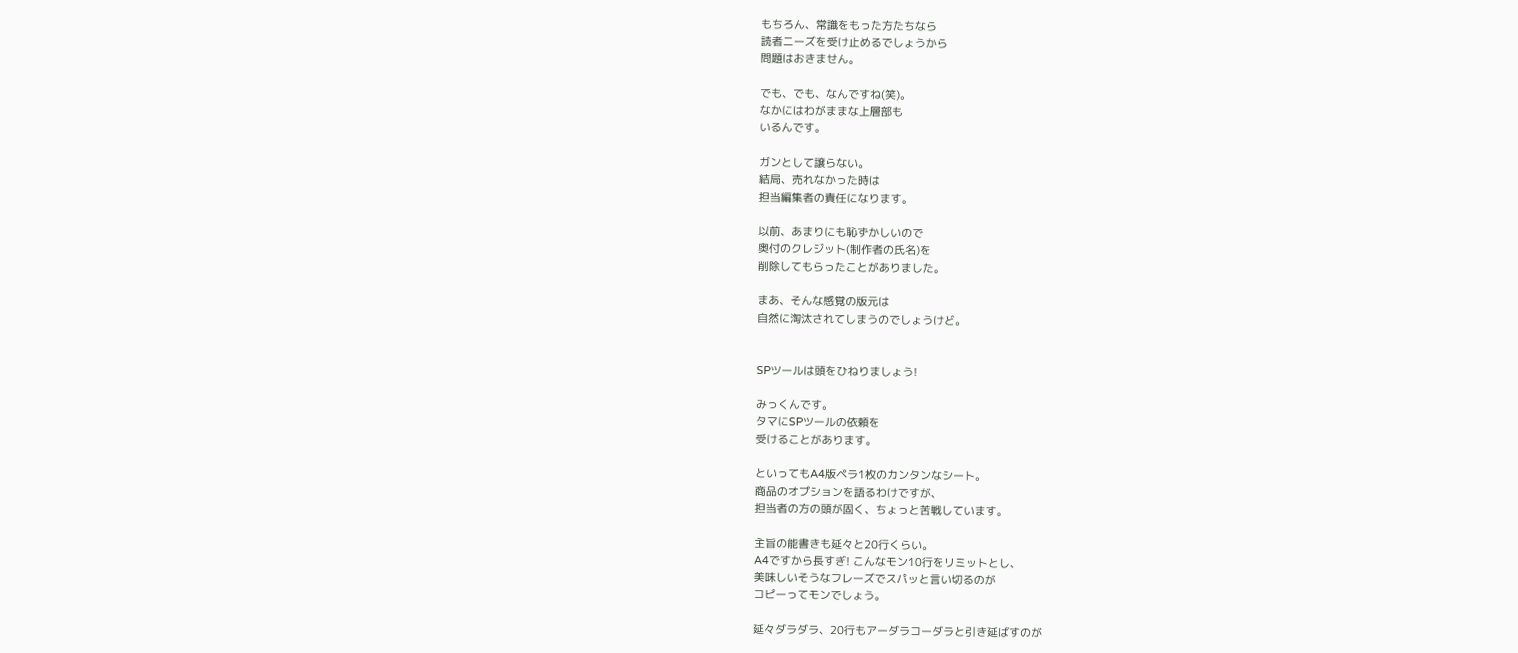もちろん、常識をもった方たちなら
読者ニーズを受け止めるでしょうから
問題はおきません。

でも、でも、なんですね(笑)。
なかにはわがままな上層部も
いるんです。

ガンとして譲らない。
結局、売れなかった時は
担当編集者の責任になります。

以前、あまりにも恥ずかしいので
奥付のクレジット(制作者の氏名)を
削除してもらったことがありました。

まあ、そんな感覚の版元は
自然に淘汰されてしまうのでしょうけど。


SPツールは頭をひねりましょう!

みっくんです。
タマにSPツールの依頼を
受けることがあります。

といってもA4版ペラ1枚のカンタンなシート。
商品のオプションを語るわけですが、
担当者の方の頭が固く、ちょっと苦戦しています。

主旨の能書きも延々と20行くらい。
A4ですから長すぎ! こんなモン10行をリミットとし、
美味しいそうなフレーズでスパッと言い切るのが
コピーってモンでしょう。

延々ダラダラ、20行もアーダラコーダラと引き延ばすのが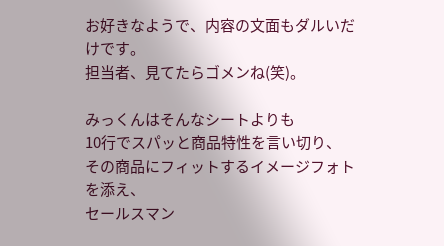お好きなようで、内容の文面もダルいだけです。
担当者、見てたらゴメンね(笑)。

みっくんはそんなシートよりも
10行でスパッと商品特性を言い切り、
その商品にフィットするイメージフォトを添え、
セールスマン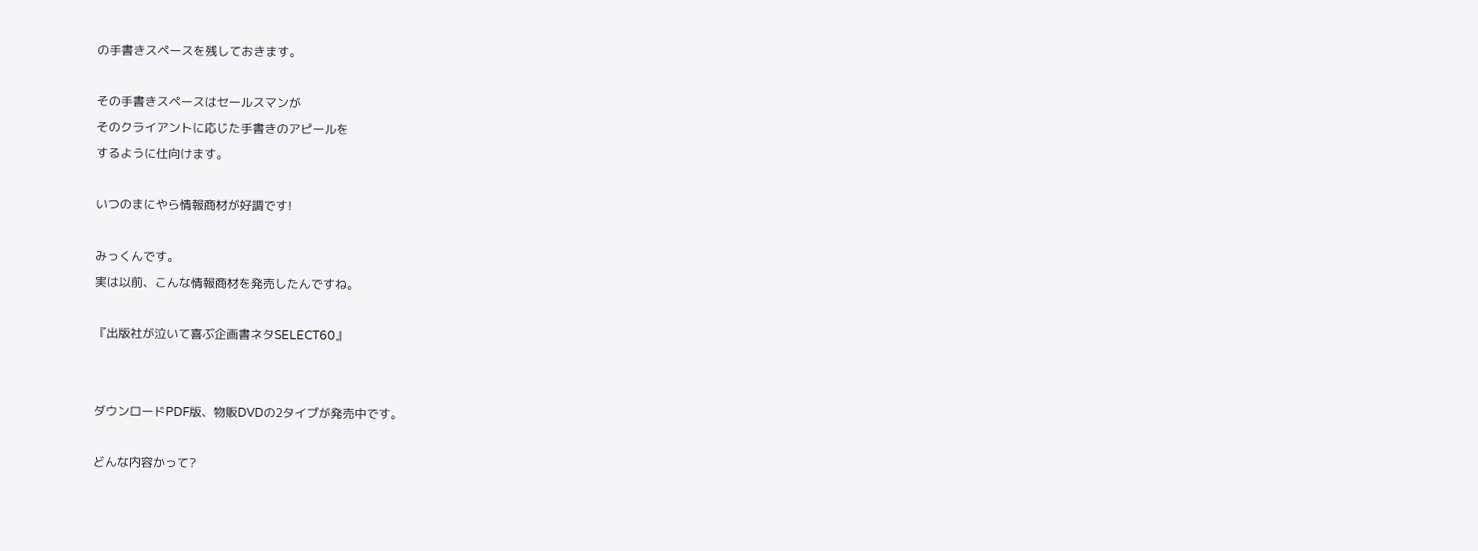の手書きスペースを残しておきます。

その手書きスペースはセールスマンが
そのクライアントに応じた手書きのアピールを
するように仕向けます。

いつのまにやら情報商材が好調です!

みっくんです。
実は以前、こんな情報商材を発売したんですね。

『出版社が泣いて喜ぶ企画書ネタSELECT60』


ダウンロードPDF版、物販DVDの2タイプが発売中です。

どんな内容かって?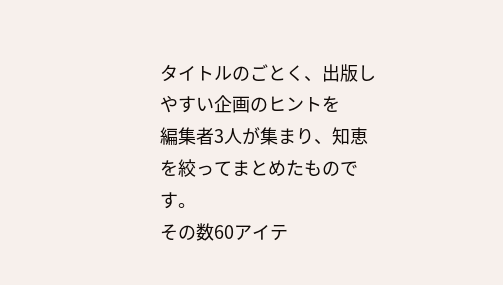タイトルのごとく、出版しやすい企画のヒントを
編集者3人が集まり、知恵を絞ってまとめたものです。
その数60アイテ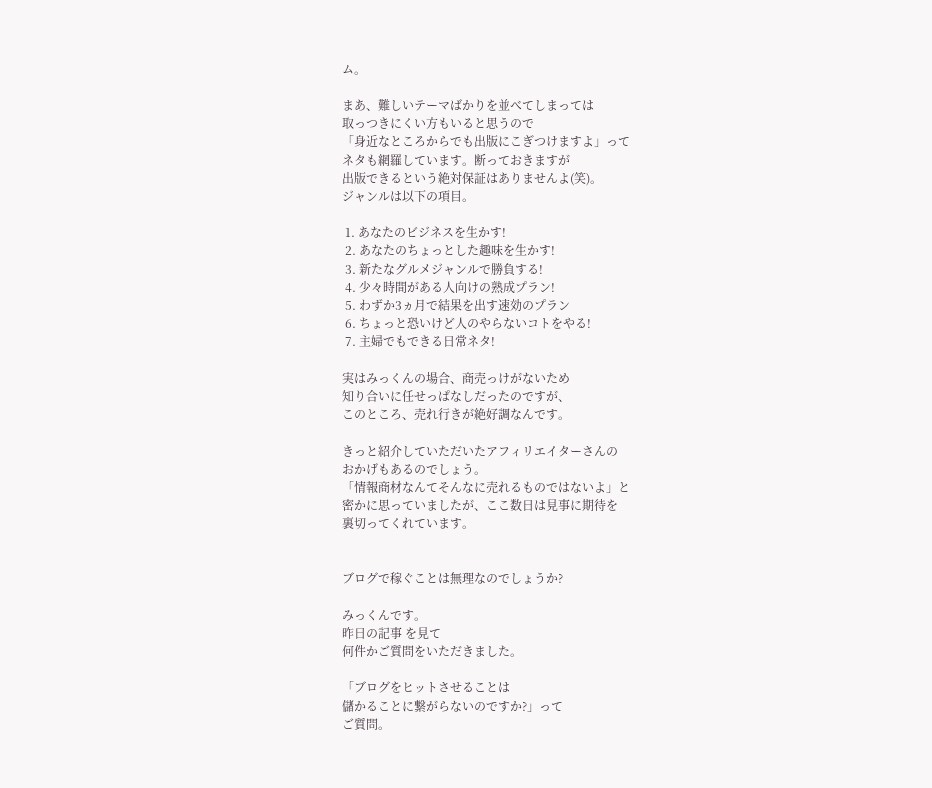ム。

まあ、難しいテーマばかりを並べてしまっては
取っつきにくい方もいると思うので
「身近なところからでも出版にこぎつけますよ」って
ネタも網羅しています。断っておきますが
出版できるという絶対保証はありませんよ(笑)。
ジャンルは以下の項目。

 1. あなたのビジネスを生かす!
 2. あなたのちょっとした趣味を生かす!
 3. 新たなグルメジャンルで勝負する!
 4. 少々時間がある人向けの熟成プラン!
 5. わずか3ヵ月で結果を出す速効のプラン
 6. ちょっと恐いけど人のやらないコトをやる!
 7. 主婦でもできる日常ネタ!

実はみっくんの場合、商売っけがないため
知り合いに任せっぱなしだったのですが、
このところ、売れ行きが絶好調なんです。

きっと紹介していただいたアフィリエイターさんの
おかげもあるのでしょう。
「情報商材なんてそんなに売れるものではないよ」と
密かに思っていましたが、ここ数日は見事に期待を
裏切ってくれています。


ブログで稼ぐことは無理なのでしょうか?

みっくんです。
昨日の記事 を見て
何件かご質問をいただきました。

「ブログをヒットさせることは
儲かることに繋がらないのですか?」って
ご質問。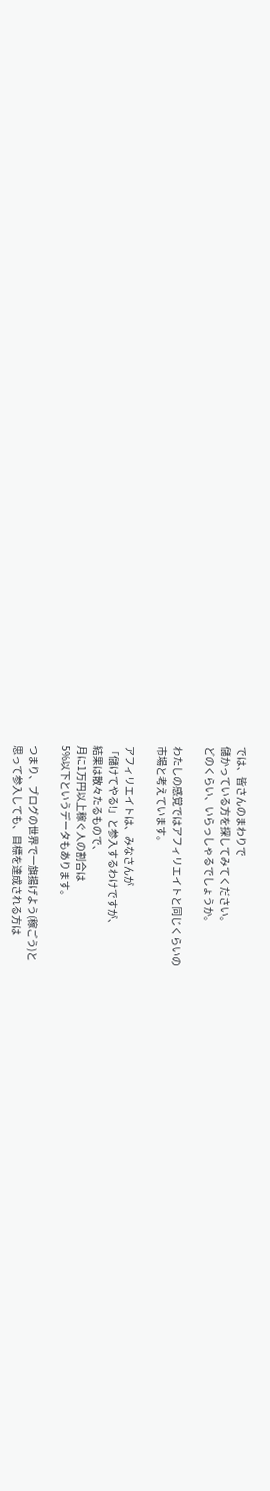では、皆さんのまわりで
儲かっている方を探してみてください。
どのくらい、いらっしゃるでしょうか。

わたしの感覚ではアフィリエイトと同じくらいの
市場と考えています。

アフィリエイトは、みなさんが
「儲けてやる!」と参入するわけですが、
結果は散々たるもので、
月に1万円以上稼ぐ人の割合は
5%以下というデータもあります。

つまり、ブログの世界で一旗揚げよう(稼ごう)と
思って参入しても、目標を達成される方は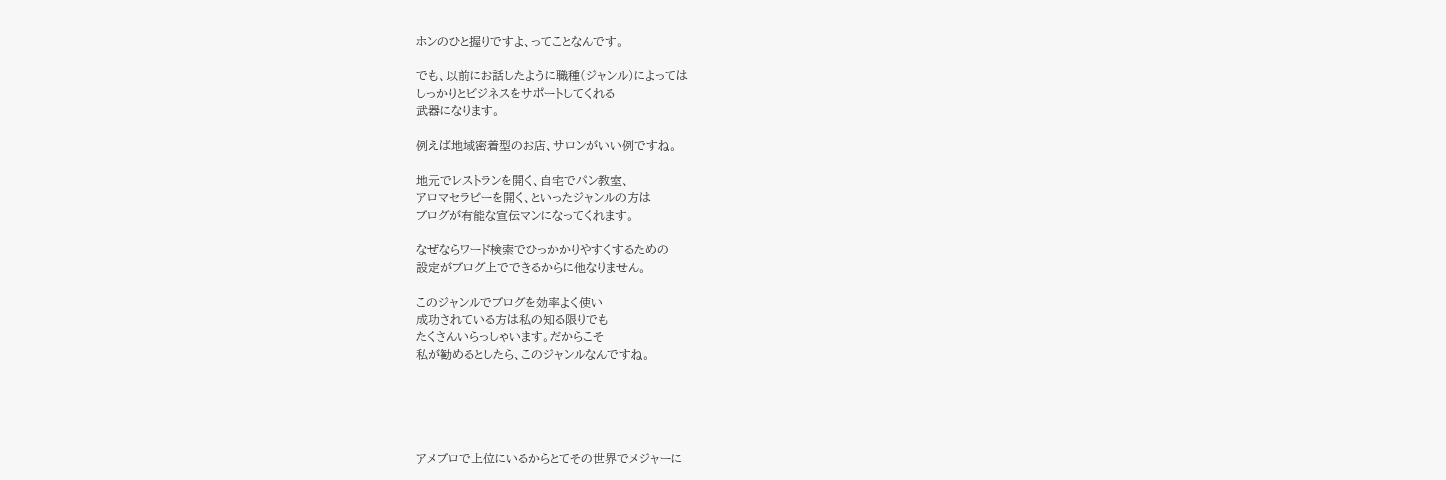ホンのひと握りですよ、ってことなんです。

でも、以前にお話したように職種(ジャンル)によっては
しっかりとビジネスをサポートしてくれる
武器になります。

例えば地域密着型のお店、サロンがいい例ですね。

地元でレストランを開く、自宅でパン教室、
アロマセラピーを開く、といったジャンルの方は
ブログが有能な宣伝マンになってくれます。

なぜならワード検索でひっかかりやすくするための
設定がブログ上でできるからに他なりません。

このジャンルでブログを効率よく使い
成功されている方は私の知る限りでも
たくさんいらっしゃいます。だからこそ
私が勧めるとしたら、このジャンルなんですね。





アメブロで上位にいるからとてその世界でメジャーに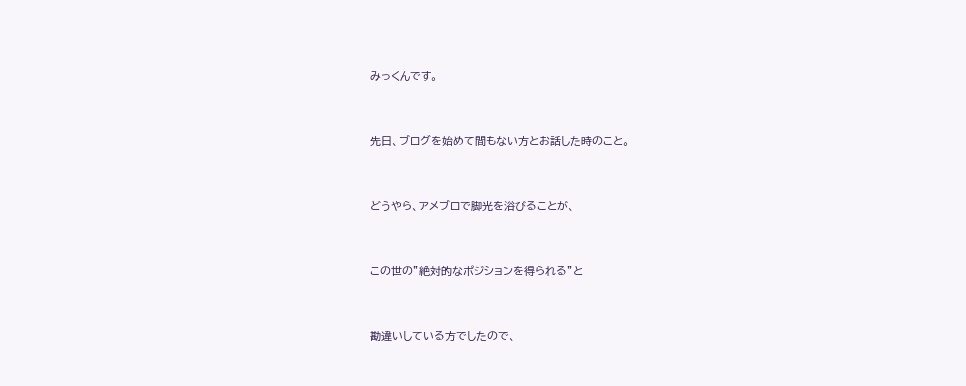みっくんです。




先日、ブログを始めて間もない方とお話した時のこと。




どうやら、アメブロで脚光を浴びることが、




この世の”絶対的なポジションを得られる”と




勘違いしている方でしたので、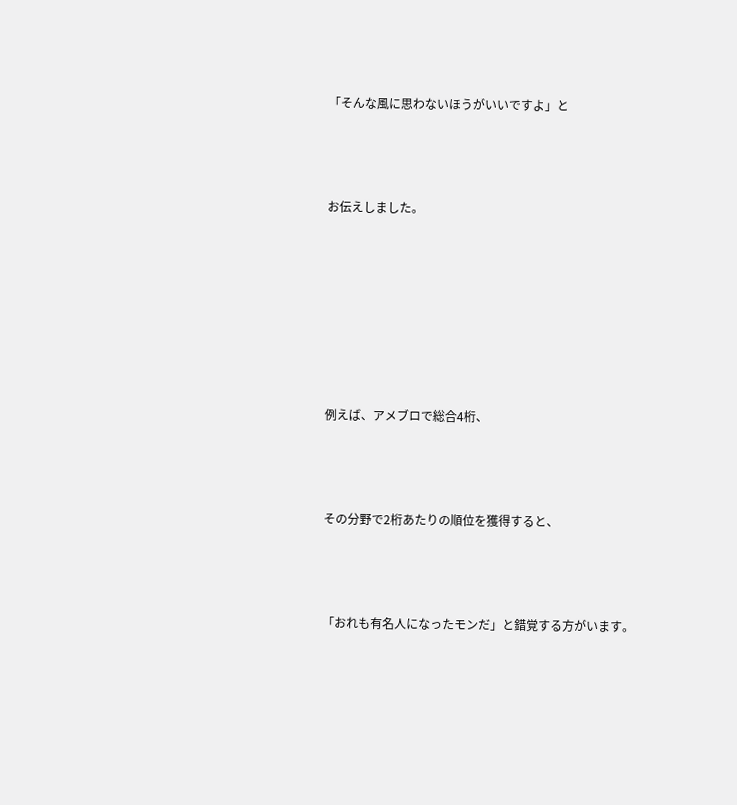「そんな風に思わないほうがいいですよ」と




お伝えしました。









例えば、アメブロで総合4桁、




その分野で2桁あたりの順位を獲得すると、




「おれも有名人になったモンだ」と錯覚する方がいます。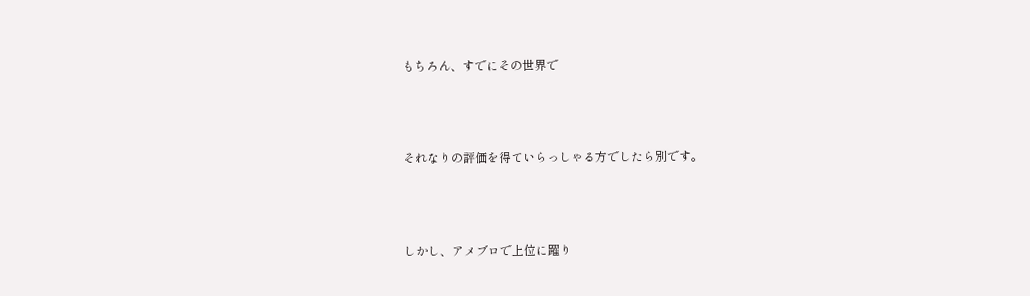もちろん、すでにその世界で




それなりの評価を得ていらっしゃる方でしたら別です。




しかし、アメブロで上位に躍り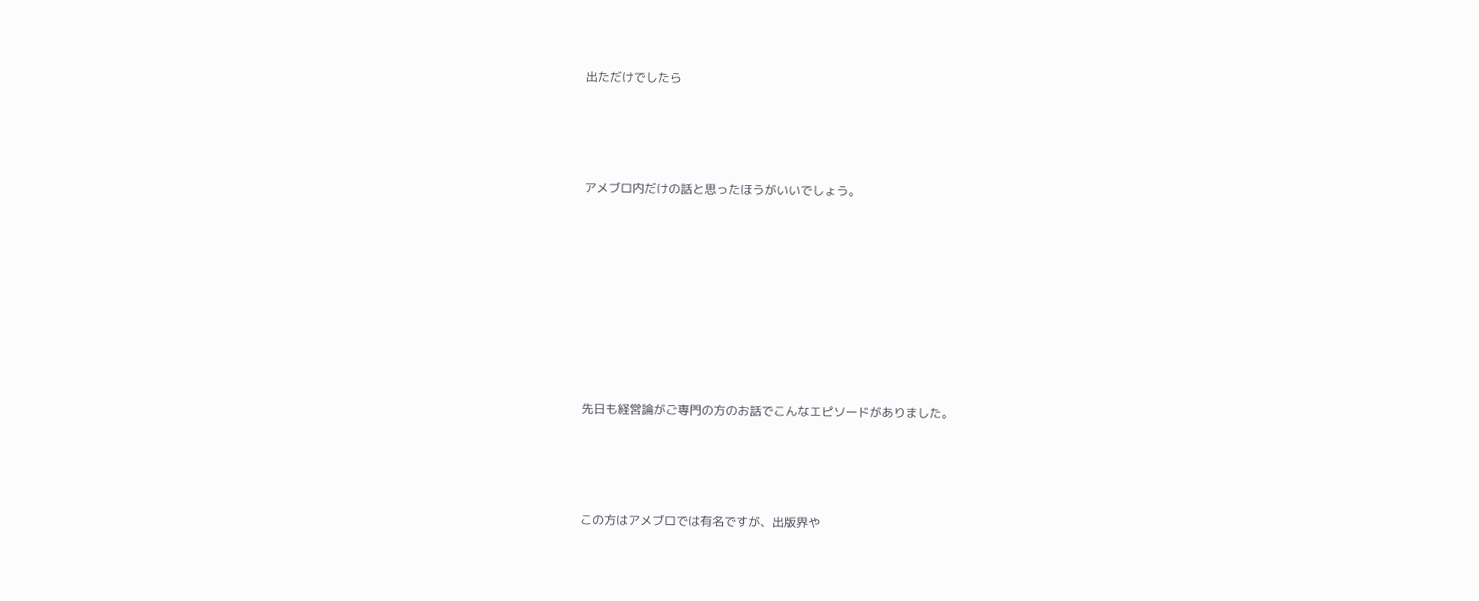出ただけでしたら




アメブロ内だけの話と思ったほうがいいでしょう。









先日も経営論がご専門の方のお話でこんなエピソードがありました。




この方はアメブロでは有名ですが、出版界や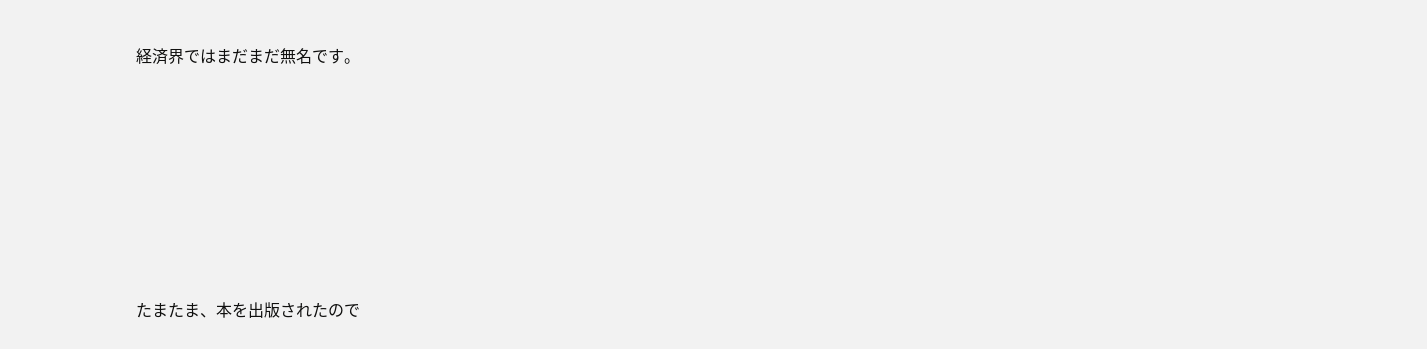経済界ではまだまだ無名です。









たまたま、本を出版されたので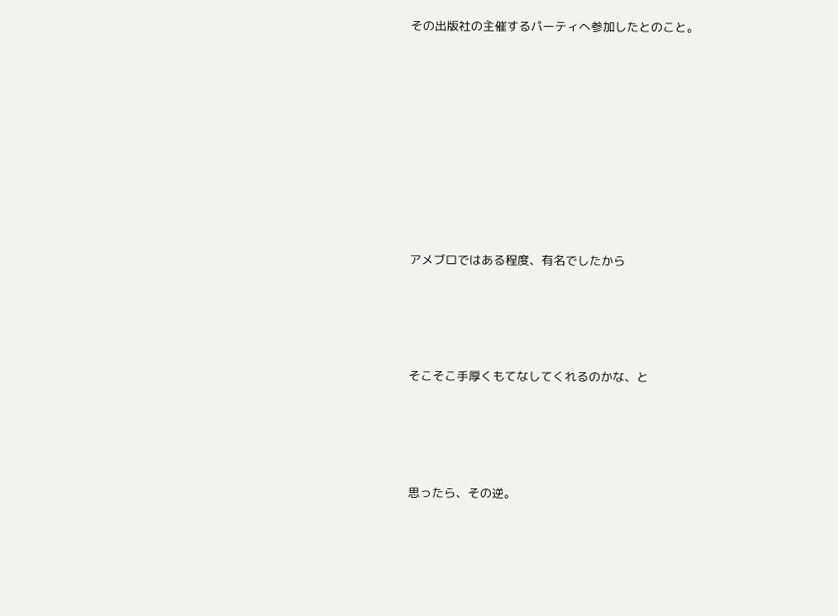その出版社の主催するパーティへ参加したとのこと。









アメブロではある程度、有名でしたから




そこそこ手厚くもてなしてくれるのかな、と




思ったら、その逆。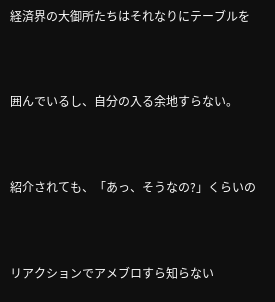経済界の大御所たちはそれなりにテーブルを




囲んでいるし、自分の入る余地すらない。




紹介されても、「あっ、そうなの?」くらいの




リアクションでアメブロすら知らない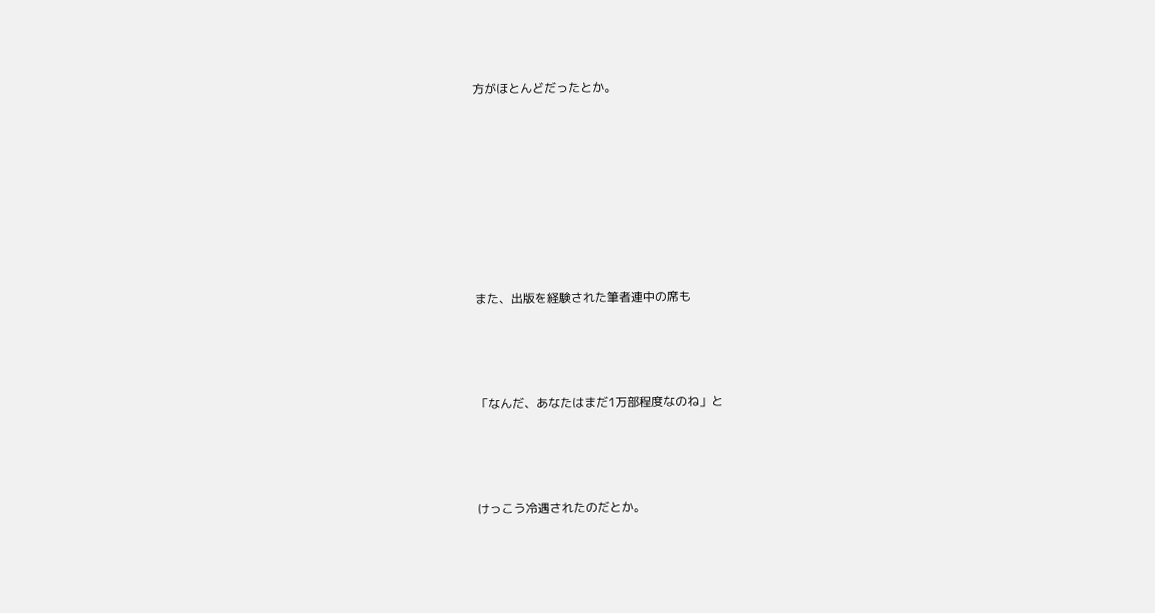方がほとんどだったとか。









また、出版を経験された筆者連中の席も




「なんだ、あなたはまだ1万部程度なのね」と




けっこう冷遇されたのだとか。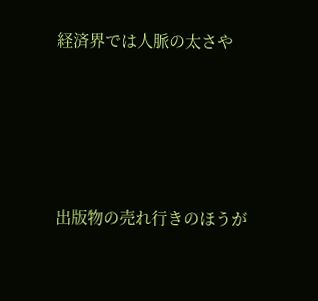経済界では人脈の太さや





出版物の売れ行きのほうが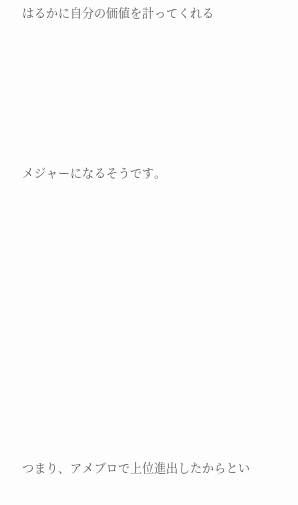はるかに自分の価値を計ってくれる





メジャーになるそうです。










つまり、アメブロで上位進出したからとい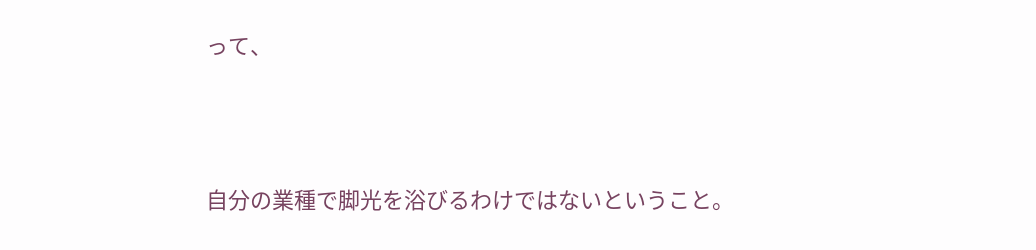って、




自分の業種で脚光を浴びるわけではないということ。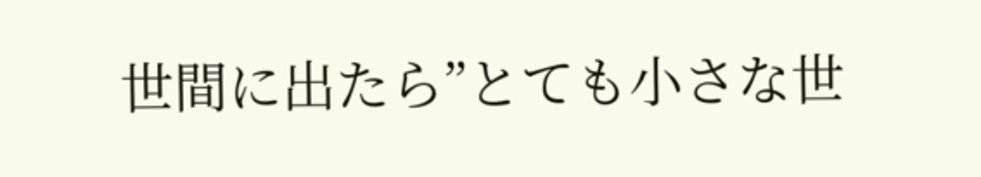世間に出たら”とても小さな世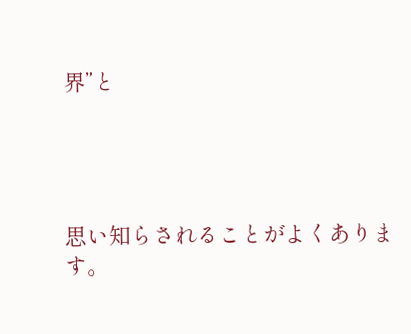界”と




思い知らされることがよくあります。